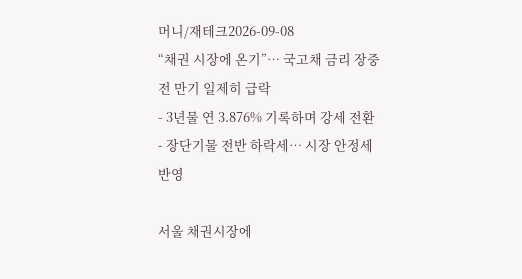머니/재테크2026-09-08
“채권 시장에 온기”… 국고채 금리 장중 전 만기 일제히 급락
- 3년물 연 3.876% 기록하며 강세 전환
- 장단기물 전반 하락세… 시장 안정세 반영

서울 채권시장에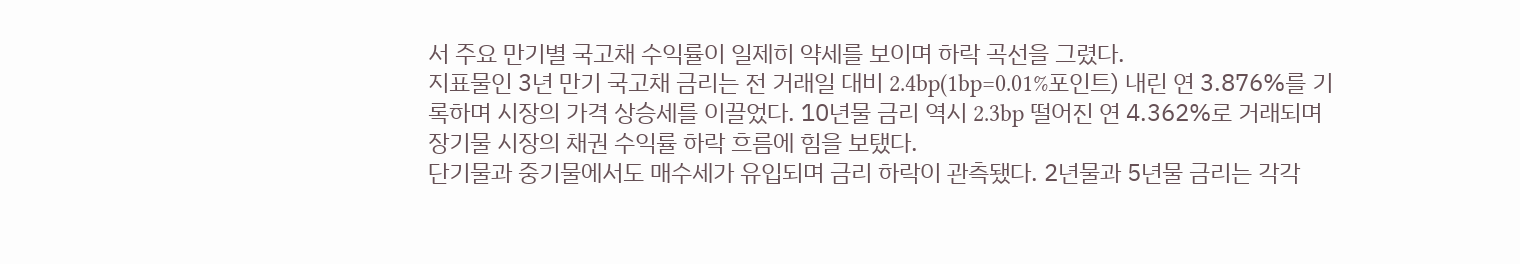서 주요 만기별 국고채 수익률이 일제히 약세를 보이며 하락 곡선을 그렸다.
지표물인 3년 만기 국고채 금리는 전 거래일 대비 2.4bp(1bp=0.01%포인트) 내린 연 3.876%를 기록하며 시장의 가격 상승세를 이끌었다. 10년물 금리 역시 2.3bp 떨어진 연 4.362%로 거래되며 장기물 시장의 채권 수익률 하락 흐름에 힘을 보탰다.
단기물과 중기물에서도 매수세가 유입되며 금리 하락이 관측됐다. 2년물과 5년물 금리는 각각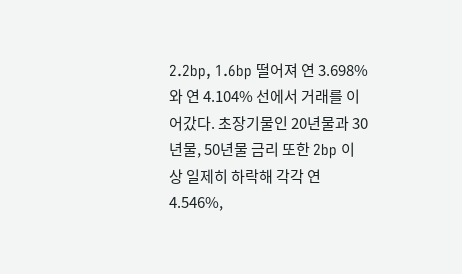2.2bp, 1.6bp 떨어져 연 3.698%와 연 4.104% 선에서 거래를 이어갔다. 초장기물인 20년물과 30년물, 50년물 금리 또한 2bp 이상 일제히 하락해 각각 연 4.546%,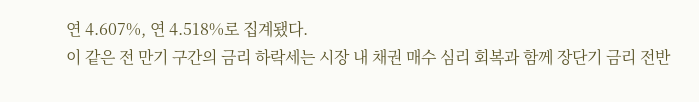연 4.607%, 연 4.518%로 집계됐다.
이 같은 전 만기 구간의 금리 하락세는 시장 내 채권 매수 심리 회복과 함께 장단기 금리 전반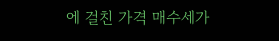에 걸친 가격 매수세가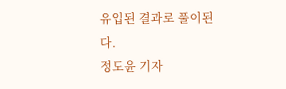유입된 결과로 풀이된다.
정도윤 기자